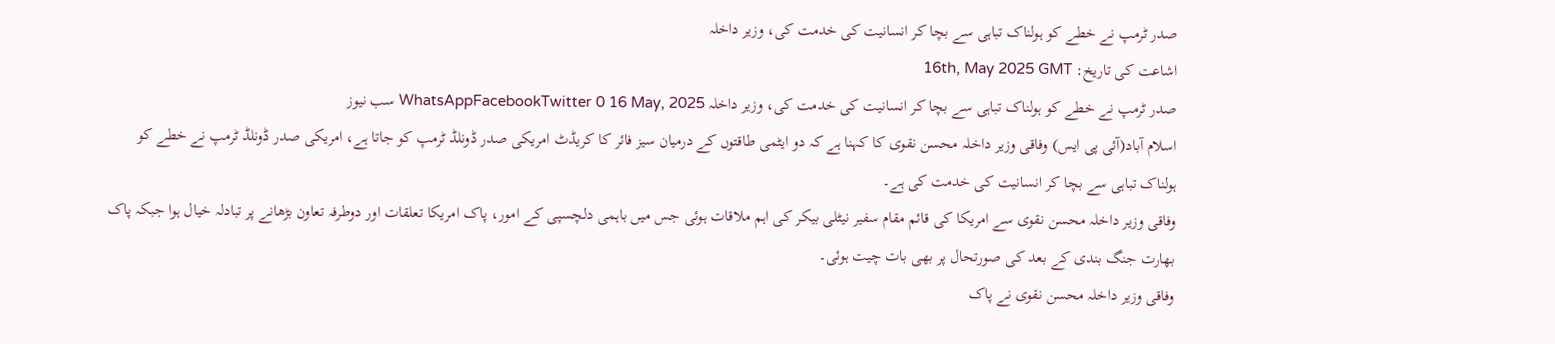صدر ٹرمپ نے خطے کو ہولناک تباہی سے بچا کر انسانیت کی خدمت کی، وزیر داخلہ
اشاعت کی تاریخ: 16th, May 2025 GMT
صدر ٹرمپ نے خطے کو ہولناک تباہی سے بچا کر انسانیت کی خدمت کی، وزیر داخلہ WhatsAppFacebookTwitter 0 16 May, 2025 سب نیوز
اسلام آباد(آئی پی ایس) وفاقی وزیر داخلہ محسن نقوی کا کہنا ہے کہ دو ایٹمی طاقتوں کے درمیان سیز فائر کا کریڈٹ امریکی صدر ڈونلڈ ٹرمپ کو جاتا ہے، امریکی صدر ڈونلڈ ٹرمپ نے خطے کو ہولناک تباہی سے بچا کر انسانیت کی خدمت کی ہے۔
وفاقی وزیر داخلہ محسن نقوی سے امریکا کی قائم مقام سفیر نیٹلی بیکر کی اہم ملاقات ہوئی جس میں باہمی دلچسپی کے امور، پاک امریکا تعلقات اور دوطرفہ تعاون بڑھانے پر تبادلہ خیال ہوا جبکہ پاک بھارت جنگ بندی کے بعد کی صورتحال پر بھی بات چیت ہوئی۔
وفاقی وزیر داخلہ محسن نقوی نے پاک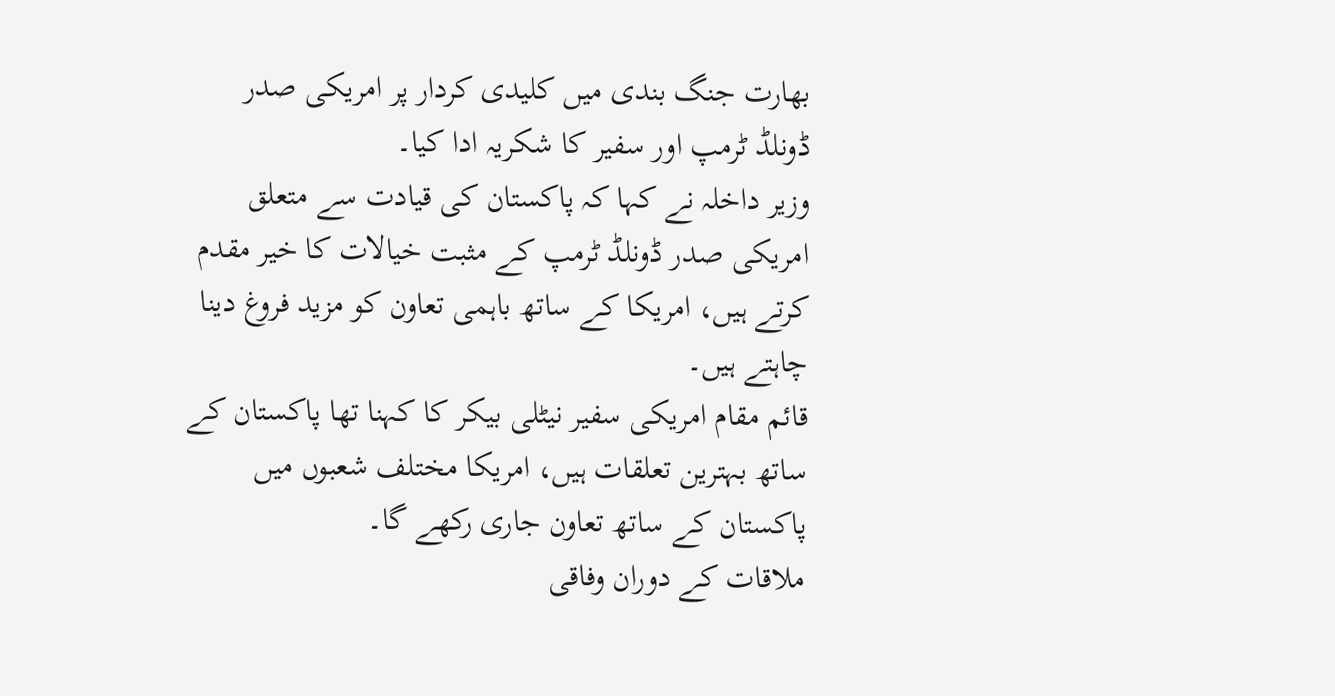بھارت جنگ بندی میں کلیدی کردار پر امریکی صدر ڈونلڈ ٹرمپ اور سفیر کا شکریہ ادا کیا۔
وزیر داخلہ نے کہا کہ پاکستان کی قیادت سے متعلق امریکی صدر ڈونلڈ ٹرمپ کے مثبت خیالات کا خیر مقدم کرتے ہیں، امریکا کے ساتھ باہمی تعاون کو مزید فروغ دینا چاہتے ہیں۔
قائم مقام امریکی سفیر نیٹلی بیکر کا کہنا تھا پاکستان کے ساتھ بہترین تعلقات ہیں، امریکا مختلف شعبوں میں پاکستان کے ساتھ تعاون جاری رکھے گا۔
ملاقات کے دوران وفاقی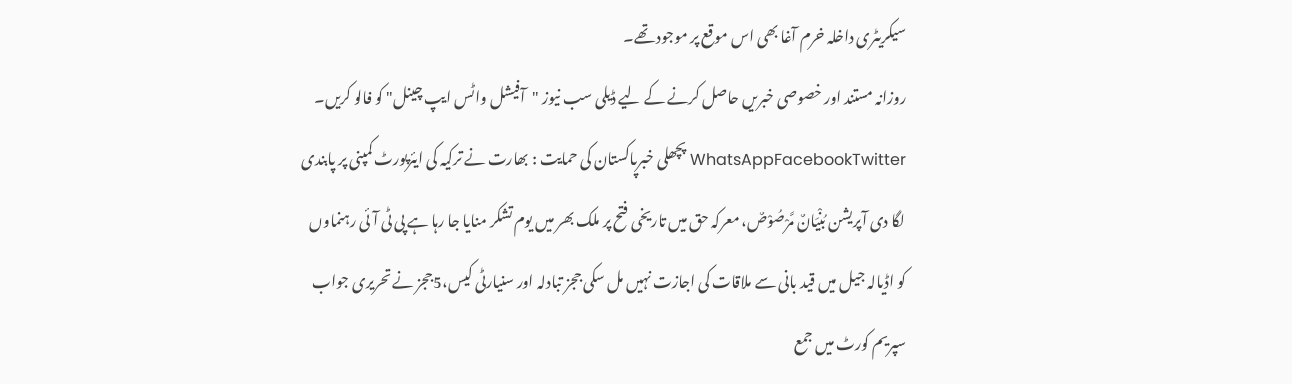سیکریٹری داخلہ خرم آغا بھی اس موقع پر موجود تھے۔
روزانہ مستند اور خصوصی خبریں حاصل کرنے کے لیے ڈیلی سب نیوز "آفیشل واٹس ایپ چینل" کو فالو کریں۔
WhatsAppFacebookTwitter پچھلی خبرپاکستان کی حمایت : بھارت نے ترکیہ کی ایئرپورٹ کمپنی پر پابندی لگا دی آپریشن بُنْيَانٌ مَّرْصُوْصٌ، معرکہ حق میں تاریخی فتح پر ملک بھر میں یوم تشکر منایا جا رہا ہے پی ٹی آئی رہنماوں کو اڈیالہ جیل میں قید بانی سے ملاقات کی اجازت نہیں مل سکی ججز تبادلہ اور سنیارٹی کیس،5ججز نے تحریری جواب سپریم کورٹ میں جمع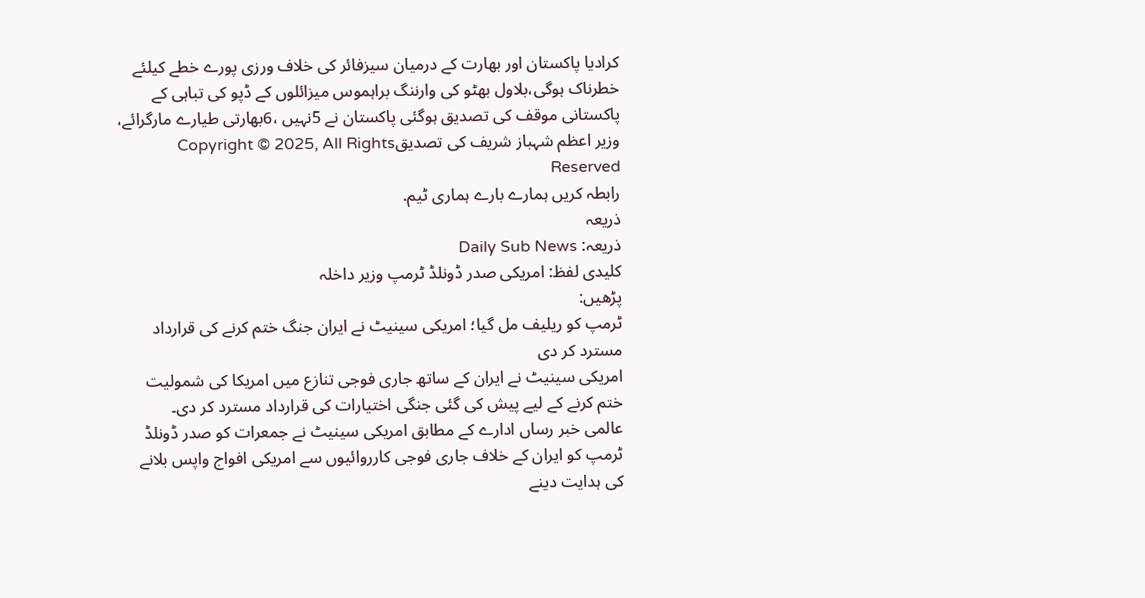کرادیا پاکستان اور بھارت کے درمیان سیزفائر کی خلاف ورزی پورے خطے کیلئے خطرناک ہوگی،بلاول بھٹو کی وارننگ براہموس میزائلوں کے ڈپو کی تباہی کے پاکستانی موقف کی تصدیق ہوگئی پاکستان نے 5نہیں ،6بھارتی طیارے مارگرائے، وزیر اعظم شہباز شریف کی تصدیقCopyright © 2025, All Rights Reserved
رابطہ کریں ہمارے بارے ہماری ٹیم.
ذریعہ
ذریعہ: Daily Sub News
کلیدی لفظ: امریکی صدر ڈونلڈ ٹرمپ وزیر داخلہ
پڑھیں:
ٹرمپ کو ریلیف مل گیا؛ امریکی سینیٹ نے ایران جنگ ختم کرنے کی قرارداد مسترد کر دی
امریکی سینیٹ نے ایران کے ساتھ جاری فوجی تنازع میں امریکا کی شمولیت ختم کرنے کے لیے پیش کی گئی جنگی اختیارات کی قرارداد مسترد کر دی۔
عالمی خبر رساں ادارے کے مطابق امریکی سینیٹ نے جمعرات کو صدر ڈونلڈ ٹرمپ کو ایران کے خلاف جاری فوجی کارروائیوں سے امریکی افواج واپس بلانے کی ہدایت دینے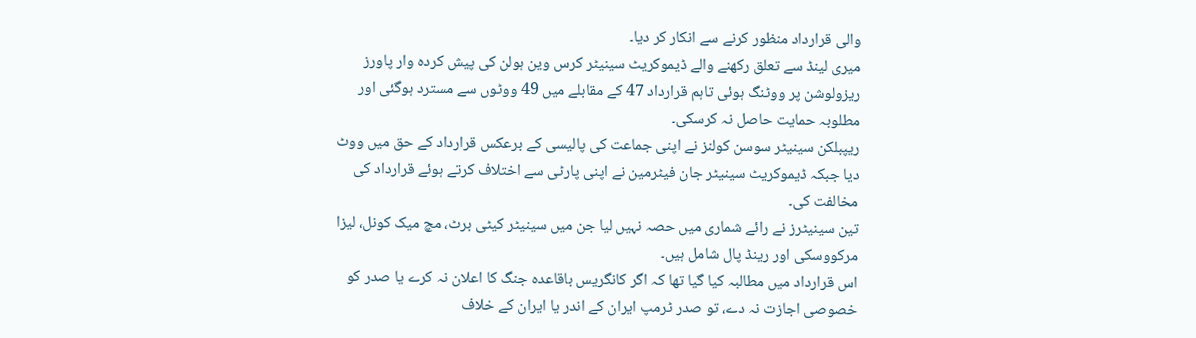والی قرارداد منظور کرنے سے انکار کر دیا۔
میری لینڈ سے تعلق رکھنے والے ڈیموکریٹ سینیٹر کرس وین ہولن کی پیش کردہ وار پاورز ریزولوشن پر ووٹنگ ہوئی تاہم قرارداد 47 کے مقابلے میں 49 ووٹوں سے مسترد ہوگئی اور مطلوبہ حمایت حاصل نہ کرسکی۔
ریپبلکن سینیٹر سوسن کولنز نے اپنی جماعت کی پالیسی کے برعکس قرارداد کے حق میں ووٹ دیا جبکہ ڈیموکریٹ سینیٹر جان فیٹرمین نے اپنی پارٹی سے اختلاف کرتے ہوئے قرارداد کی مخالفت کی۔
تین سینیٹرز نے رائے شماری میں حصہ نہیں لیا جن میں سینیٹر کیٹی برٹ، مچ میک کونل، لیزا مرکووسکی اور رینڈ پال شامل ہیں۔
اس قرارداد میں مطالبہ کیا گیا تھا کہ اگر کانگریس باقاعدہ جنگ کا اعلان نہ کرے یا صدر کو خصوصی اجازت نہ دے، تو صدر ٹرمپ ایران کے اندر یا ایران کے خلاف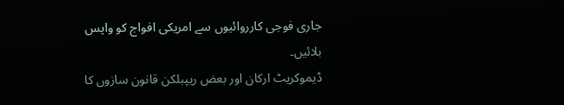جاری فوجی کارروائیوں سے امریکی افواج کو واپس بلائیں۔
ڈیموکریٹ ارکان اور بعض ریپبلکن قانون سازوں کا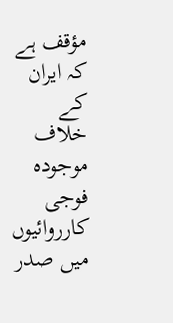مؤقف ہے کہ ایران کے خلاف موجودہ فوجی کارروائیوں میں صدر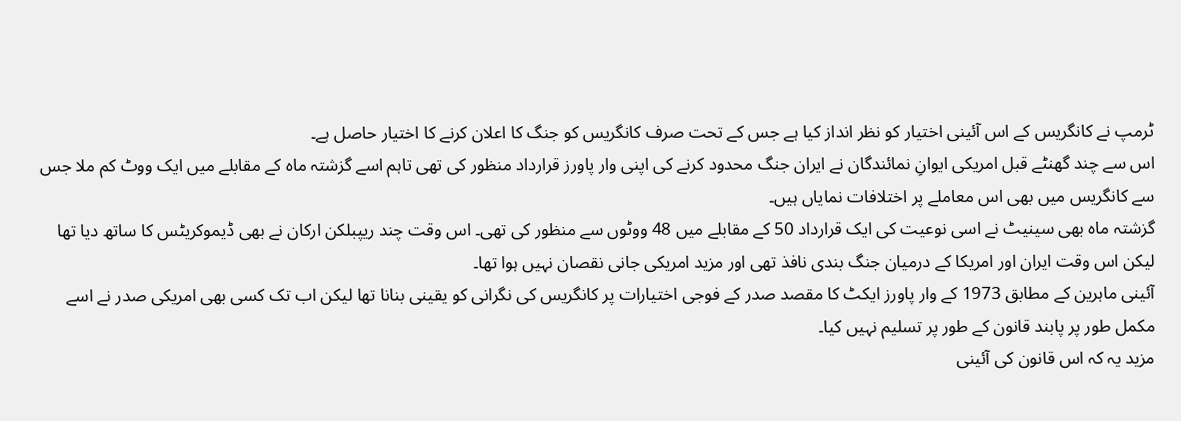ٹرمپ نے کانگریس کے اس آئینی اختیار کو نظر انداز کیا ہے جس کے تحت صرف کانگریس کو جنگ کا اعلان کرنے کا اختیار حاصل ہے۔
اس سے چند گھنٹے قبل امریکی ایوانِ نمائندگان نے ایران جنگ محدود کرنے کی اپنی وار پاورز قرارداد منظور کی تھی تاہم اسے گزشتہ ماہ کے مقابلے میں ایک ووٹ کم ملا جس سے کانگریس میں بھی اس معاملے پر اختلافات نمایاں ہیں۔
گزشتہ ماہ بھی سینیٹ نے اسی نوعیت کی ایک قرارداد 50 کے مقابلے میں 48 ووٹوں سے منظور کی تھی۔ اس وقت چند ریپبلکن ارکان نے بھی ڈیموکریٹس کا ساتھ دیا تھا لیکن اس وقت ایران اور امریکا کے درمیان جنگ بندی نافذ تھی اور مزید امریکی جانی نقصان نہیں ہوا تھا۔
آئینی ماہرین کے مطابق 1973 کے وار پاورز ایکٹ کا مقصد صدر کے فوجی اختیارات پر کانگریس کی نگرانی کو یقینی بنانا تھا لیکن اب تک کسی بھی امریکی صدر نے اسے مکمل طور پر پابند قانون کے طور پر تسلیم نہیں کیا۔
مزید یہ کہ اس قانون کی آئینی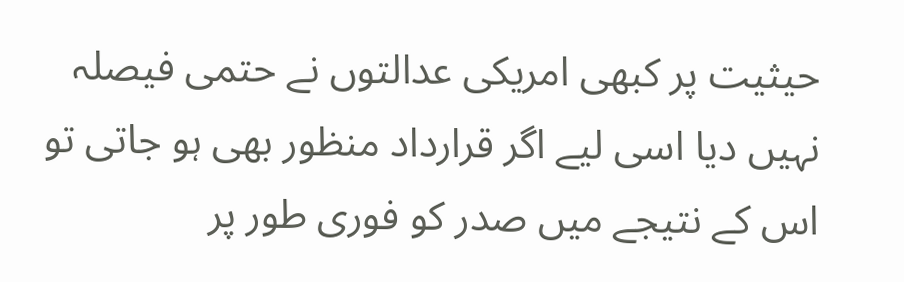حیثیت پر کبھی امریکی عدالتوں نے حتمی فیصلہ نہیں دیا اسی لیے اگر قرارداد منظور بھی ہو جاتی تو اس کے نتیجے میں صدر کو فوری طور پر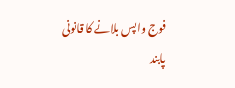فوج واپس بلانے کا قانونی پابند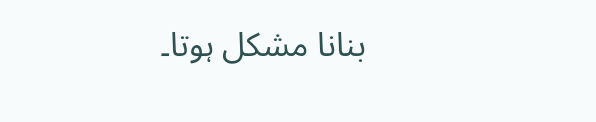بنانا مشکل ہوتا۔